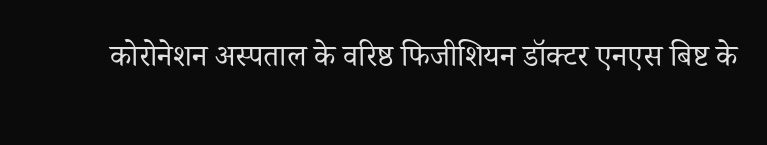कोरोनेशन अस्पताल के वरिष्ठ फिजीशियन डॉक्टर एनएस बिष्ट के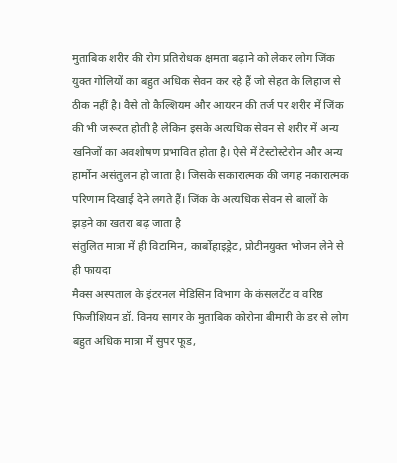मुताबिक शरीर की रोग प्रतिरोधक क्षमता बढ़ाने को लेकर लोग जिंक युक्त गोलियों का बहुत अधिक सेवन कर रहे हैं जो सेहत के लिहाज से ठीक नहीं है। वैसे तो कैल्शियम और आयरन की तर्ज पर शरीर में जिंक की भी जरूरत होती है लेकिन इसके अत्यधिक सेवन से शरीर में अन्य खनिजों का अवशोषण प्रभावित होता है। ऐसे में टेस्टोस्टेरोन और अन्य हार्मोन असंतुलन हो जाता है। जिसके सकारात्मक की जगह नकारात्मक परिणाम दिखाई देने लगते हैं। जिंक के अत्यधिक सेवन से बालों के झड़ने का खतरा बढ़ जाता है
संतुलित मात्रा में ही विटामिन, कार्बोहाइड्रेट, प्रोटीनयुक्त भोजन लेने से ही फायदा
मैक्स अस्पताल के इंटरनल मेडिसिन विभाग के कंसलटेंट व वरिष्ठ फिजीशियन डॉ. विनय सागर के मुताबिक कोरोना बीमारी के डर से लोग बहुत अधिक मात्रा में सुपर फूड,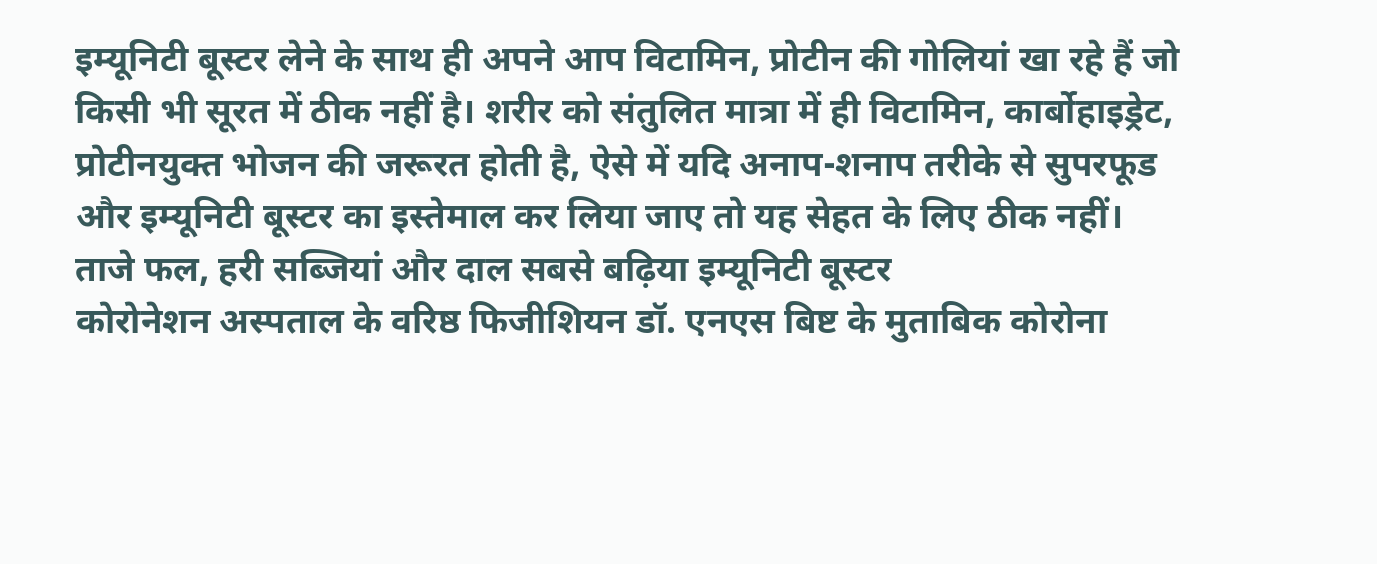इम्यूनिटी बूस्टर लेने के साथ ही अपने आप विटामिन, प्रोटीन की गोलियां खा रहे हैं जो किसी भी सूरत में ठीक नहीं है। शरीर को संतुलित मात्रा में ही विटामिन, कार्बोहाइड्रेट, प्रोटीनयुक्त भोजन की जरूरत होती है, ऐसे में यदि अनाप-शनाप तरीके से सुपरफूड और इम्यूनिटी बूस्टर का इस्तेमाल कर लिया जाए तो यह सेहत के लिए ठीक नहीं।
ताजे फल, हरी सब्जियां और दाल सबसे बढ़िया इम्यूनिटी बूस्टर
कोरोनेशन अस्पताल के वरिष्ठ फिजीशियन डॉ. एनएस बिष्ट के मुताबिक कोरोना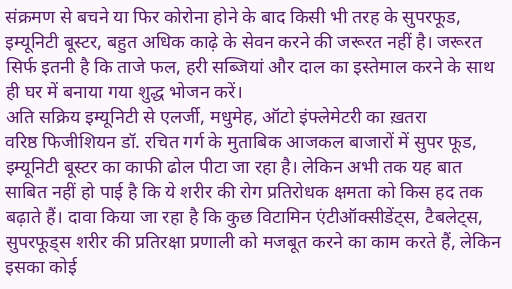संक्रमण से बचने या फिर कोरोना होने के बाद किसी भी तरह के सुपरफूड, इम्यूनिटी बूस्टर, बहुत अधिक काढ़े के सेवन करने की जरूरत नहीं है। जरूरत सिर्फ इतनी है कि ताजे फल, हरी सब्जियां और दाल का इस्तेमाल करने के साथ ही घर में बनाया गया शुद्ध भोजन करें।
अति सक्रिय इम्यूनिटी से एलर्जी, मधुमेह, ऑटो इंफ्लेमेटरी का ख़तरा
वरिष्ठ फिजीशियन डॉ. रचित गर्ग के मुताबिक आजकल बाजारों में सुपर फूड, इम्यूनिटी बूस्टर का काफी ढोल पीटा जा रहा है। लेकिन अभी तक यह बात साबित नहीं हो पाई है कि ये शरीर की रोग प्रतिरोधक क्षमता को किस हद तक बढ़ाते हैं। दावा किया जा रहा है कि कुछ विटामिन एंटीऑक्सीडेंट्स, टैबलेट्स, सुपरफूड्स शरीर की प्रतिरक्षा प्रणाली को मजबूत करने का काम करते हैं, लेकिन इसका कोई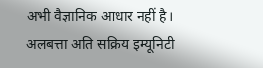अभी वैज्ञानिक आधार नहीं है। अलबत्ता अति सक्रिय इम्यूनिटी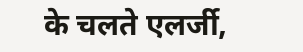के चलते एलर्जी,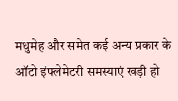मधुमेह और समेत कई अन्य प्रकार के ऑटो इंफ्लेमेटरी समस्याएं खड़ी हो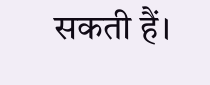सकती हैं।